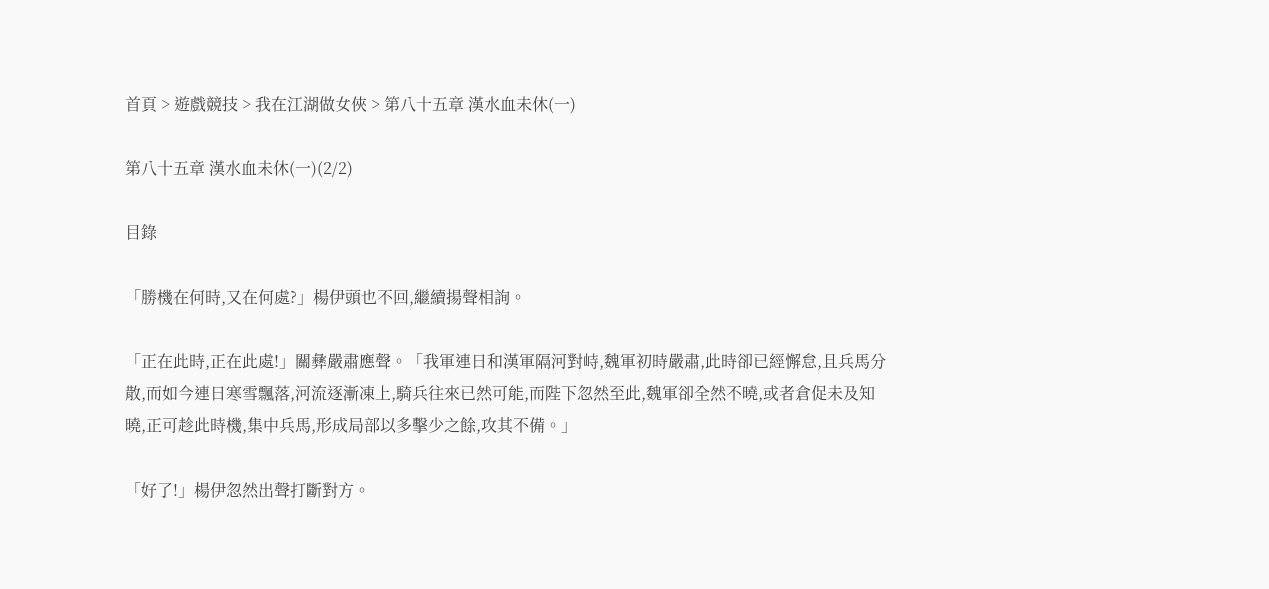首頁 > 遊戲競技 > 我在江湖做女俠 > 第八十五章 漢水血未休(一)

第八十五章 漢水血未休(一)(2/2)

目錄

「勝機在何時,又在何處?」楊伊頭也不回,繼續揚聲相詢。

「正在此時,正在此處!」關彝嚴肅應聲。「我軍連日和漢軍隔河對峙,魏軍初時嚴肅,此時卻已經懈怠,且兵馬分散,而如今連日寒雪飄落,河流逐漸凍上,騎兵往來已然可能,而陛下忽然至此,魏軍卻全然不曉,或者倉促未及知曉,正可趁此時機,集中兵馬,形成局部以多擊少之餘,攻其不備。」

「好了!」楊伊忽然出聲打斷對方。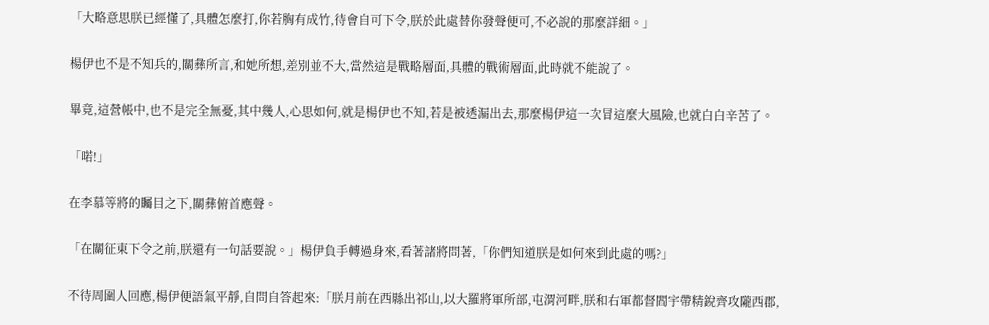「大略意思朕已經懂了,具體怎麼打,你若胸有成竹,待會自可下令,朕於此處替你發聲便可,不必說的那麼詳細。」

楊伊也不是不知兵的,關彝所言,和她所想,差別並不大,當然這是戰略層面,具體的戰術層面,此時就不能說了。

畢竟,這營帳中,也不是完全無憂,其中幾人,心思如何,就是楊伊也不知,若是被透漏出去,那麼楊伊這一次冒這麼大風險,也就白白辛苦了。

「喏!」

在李慕等將的矚目之下,關彝俯首應聲。

「在關征東下令之前,朕還有一句話要說。」楊伊負手轉過身來,看著諸將問著,「你們知道朕是如何來到此處的嗎?」

不待周圍人回應,楊伊便語氣平靜,自問自答起來:「朕月前在西縣出祁山,以大羅將軍所部,屯渭河畔,朕和右軍都督閻宇帶精銳齊攻隴西郡,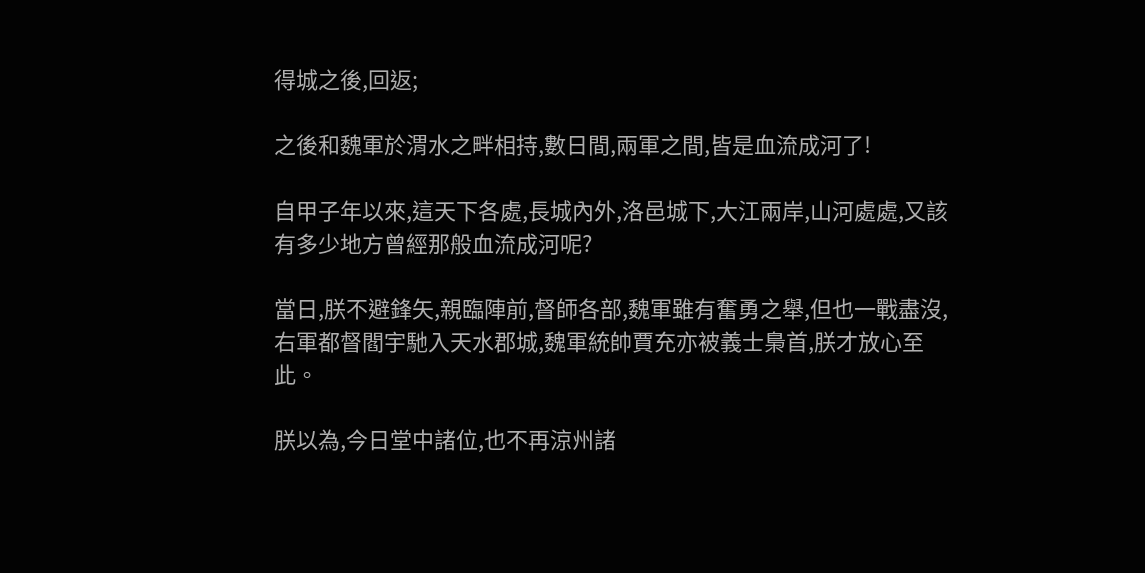得城之後,回返;

之後和魏軍於渭水之畔相持,數日間,兩軍之間,皆是血流成河了!

自甲子年以來,這天下各處,長城內外,洛邑城下,大江兩岸,山河處處,又該有多少地方曾經那般血流成河呢?

當日,朕不避鋒矢,親臨陣前,督師各部,魏軍雖有奮勇之舉,但也一戰盡沒,右軍都督閻宇馳入天水郡城,魏軍統帥賈充亦被義士梟首,朕才放心至此。

朕以為,今日堂中諸位,也不再涼州諸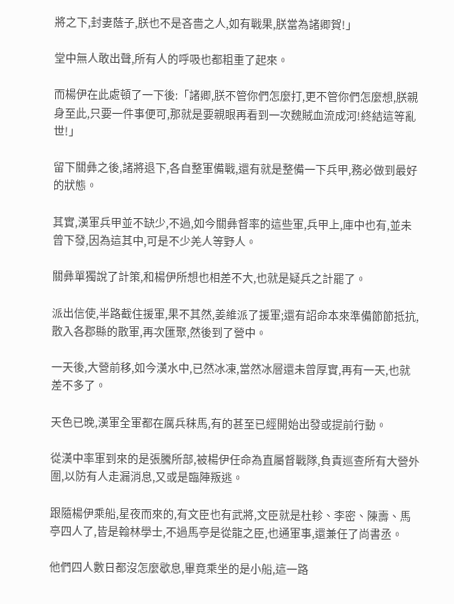將之下,封妻蔭子,朕也不是吝嗇之人,如有戰果,朕當為諸卿賀!」

堂中無人敢出聲,所有人的呼吸也都粗重了起來。

而楊伊在此處頓了一下後:「諸卿,朕不管你們怎麼打,更不管你們怎麼想,朕親身至此,只要一件事便可,那就是要親眼再看到一次魏賊血流成河!終結這等亂世!」

留下關彝之後,諸將退下,各自整軍備戰,還有就是整備一下兵甲,務必做到最好的狀態。

其實,漢軍兵甲並不缺少,不過,如今關彝督率的這些軍,兵甲上,庫中也有,並未曾下發,因為這其中,可是不少羌人等野人。

關彝單獨說了計策,和楊伊所想也相差不大,也就是疑兵之計罷了。

派出信使,半路截住援軍,果不其然,姜維派了援軍;還有詔命本來準備節節抵抗,散入各郡縣的散軍,再次匯聚,然後到了營中。

一天後,大營前移,如今漢水中,已然冰凍,當然冰層還未曾厚實,再有一天,也就差不多了。

天色已晚,漢軍全軍都在厲兵秣馬,有的甚至已經開始出發或提前行動。

從漢中率軍到來的是張騰所部,被楊伊任命為直屬督戰隊,負責巡查所有大營外圍,以防有人走漏消息,又或是臨陣叛逃。

跟隨楊伊乘船,星夜而來的,有文臣也有武將,文臣就是杜軫、李密、陳壽、馬亭四人了,皆是翰林學士,不過馬亭是從龍之臣,也通軍事,還兼任了尚書丞。

他們四人數日都沒怎麼歇息,畢竟乘坐的是小船,這一路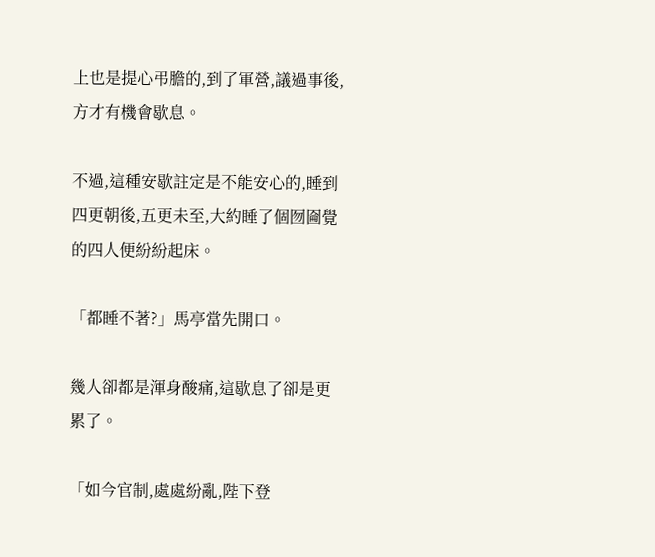上也是提心弔膽的,到了軍營,議過事後,方才有機會歇息。

不過,這種安歇註定是不能安心的,睡到四更朝後,五更未至,大約睡了個囫圇覺的四人便紛紛起床。

「都睡不著?」馬亭當先開口。

幾人卻都是渾身酸痛,這歇息了卻是更累了。

「如今官制,處處紛亂,陛下登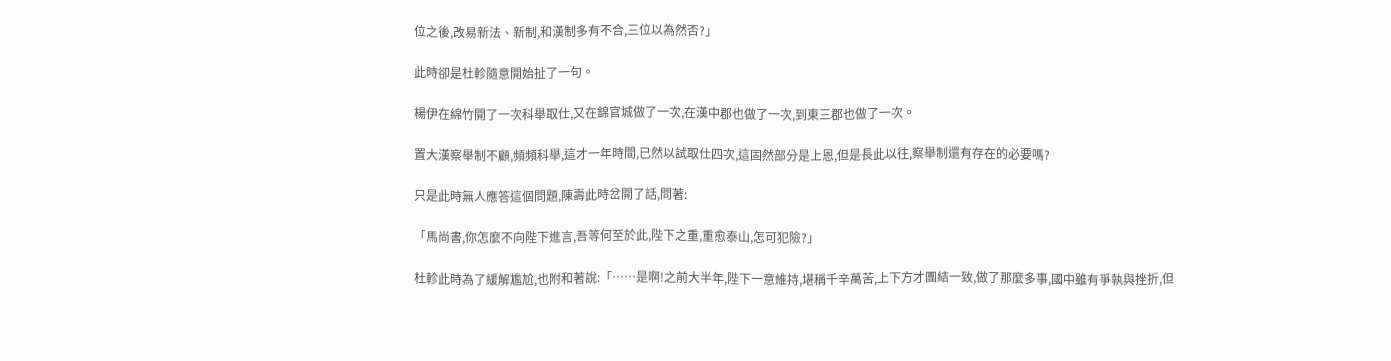位之後,改易新法、新制,和漢制多有不合,三位以為然否?」

此時卻是杜軫隨意開始扯了一句。

楊伊在綿竹開了一次科舉取仕,又在錦官城做了一次,在漢中郡也做了一次,到東三郡也做了一次。

置大漢察舉制不顧,頻頻科舉,這才一年時間,已然以試取仕四次,這固然部分是上恩,但是長此以往,察舉制還有存在的必要嗎?

只是此時無人應答這個問題,陳壽此時岔開了話,問著:

「馬尚書,你怎麼不向陛下進言,吾等何至於此,陛下之重,重愈泰山,怎可犯險?」

杜軫此時為了緩解尷尬,也附和著說:「……是啊!之前大半年,陛下一意維持,堪稱千辛萬苦,上下方才團結一致,做了那麼多事,國中雖有爭執與挫折,但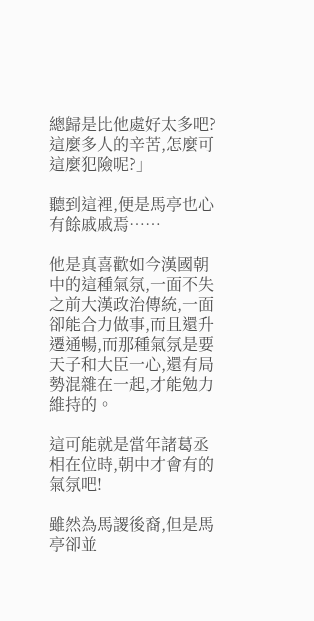總歸是比他處好太多吧?這麼多人的辛苦,怎麼可這麼犯險呢?」

聽到這裡,便是馬亭也心有餘戚戚焉……

他是真喜歡如今漢國朝中的這種氣氛,一面不失之前大漢政治傳統,一面卻能合力做事,而且還升遷通暢,而那種氣氛是要天子和大臣一心,還有局勢混雜在一起,才能勉力維持的。

這可能就是當年諸葛丞相在位時,朝中才會有的氣氛吧!

雖然為馬謖後裔,但是馬亭卻並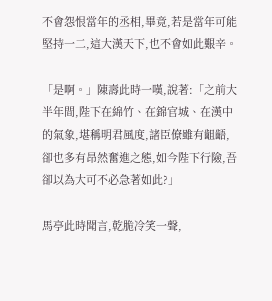不會怨恨當年的丞相,畢竟,若是當年可能堅持一二,這大漢天下,也不會如此艱辛。

「是啊。」陳壽此時一嘆,說著:「之前大半年間,陛下在綿竹、在錦官城、在漢中的氣象,堪稱明君風度,諸臣僚雖有齟齬,卻也多有昂然奮進之態,如今陛下行險,吾卻以為大可不必急著如此?」

馬亭此時聞言,乾脆冷笑一聲,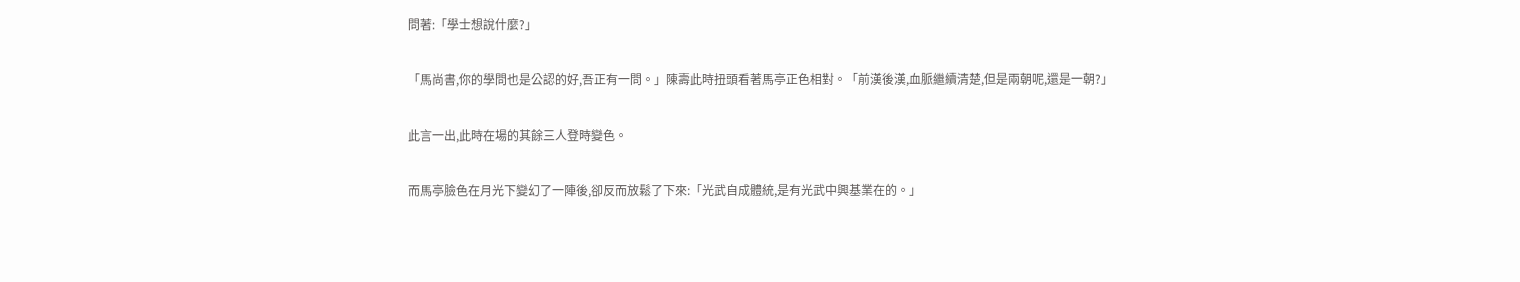問著:「學士想說什麼?」

「馬尚書,你的學問也是公認的好,吾正有一問。」陳壽此時扭頭看著馬亭正色相對。「前漢後漢,血脈繼續清楚,但是兩朝呢,還是一朝?」

此言一出,此時在場的其餘三人登時變色。

而馬亭臉色在月光下變幻了一陣後,卻反而放鬆了下來:「光武自成體統,是有光武中興基業在的。」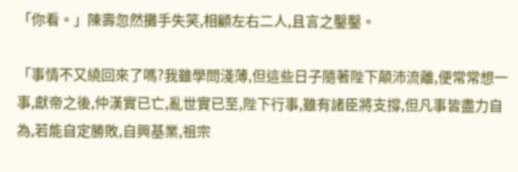「你看。」陳壽忽然攤手失笑,相顧左右二人,且言之鑿鑿。

「事情不又繞回來了嗎?我雖學問淺薄,但這些日子隨著陛下顛沛流離,便常常想一事,獻帝之後,仲漢實已亡,亂世實已至,陛下行事,雖有諸臣將支撐,但凡事皆盡力自為,若能自定勝敗,自興基業,祖宗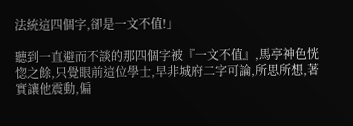法統這四個字,卻是一文不值!」

聽到一直避而不談的那四個字被『一文不值』,馬亭神色恍惚之餘,只覺眼前這位學士,早非城府二字可論,所思所想,著實讓他震動,偏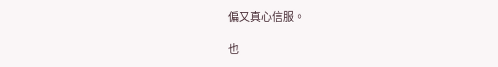偏又真心信服。

也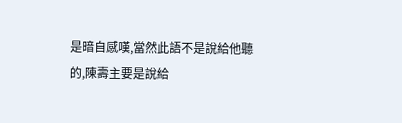是暗自感嘆,當然此語不是說給他聽的,陳壽主要是說給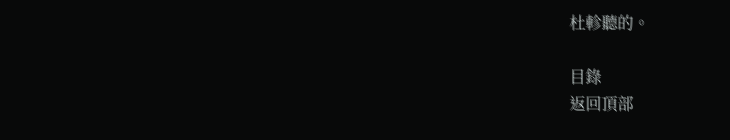杜軫聽的。

目錄
返回頂部